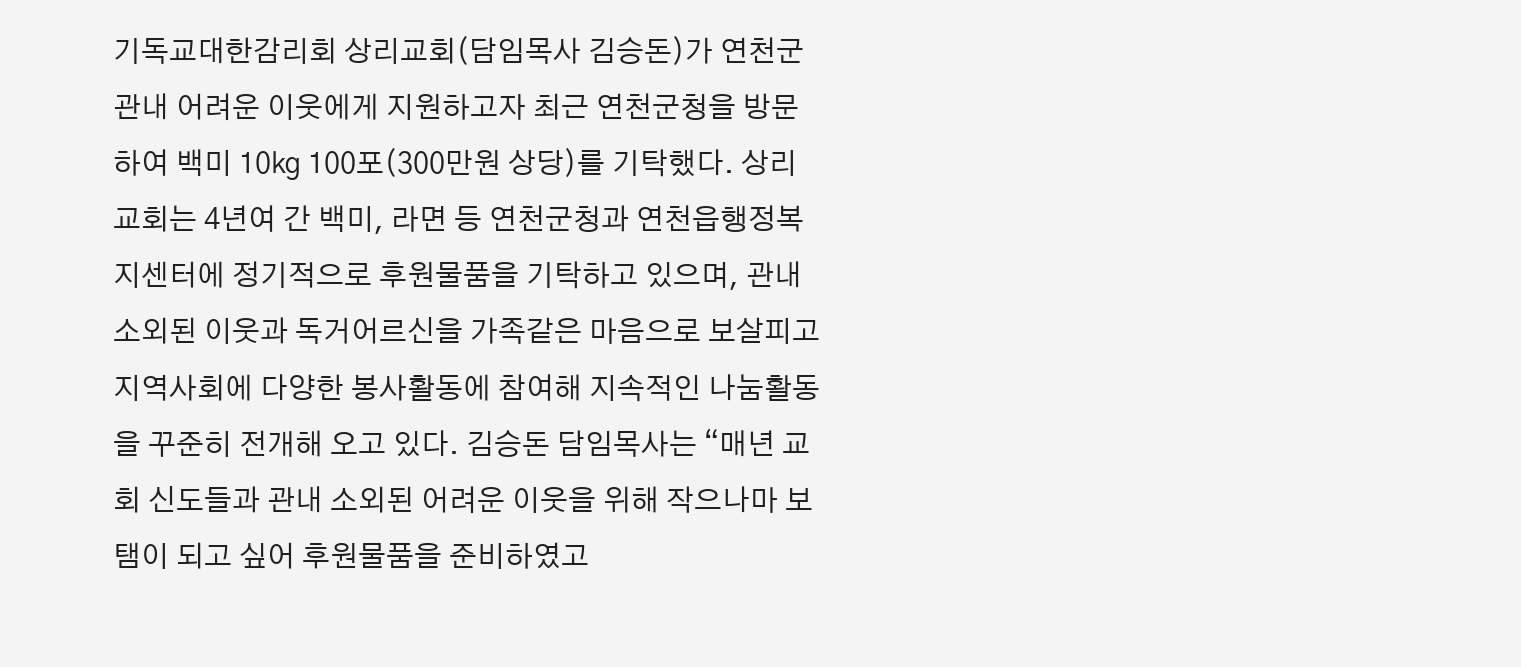기독교대한감리회 상리교회(담임목사 김승돈)가 연천군 관내 어려운 이웃에게 지원하고자 최근 연천군청을 방문하여 백미 10㎏ 100포(300만원 상당)를 기탁했다. 상리교회는 4년여 간 백미, 라면 등 연천군청과 연천읍행정복지센터에 정기적으로 후원물품을 기탁하고 있으며, 관내 소외된 이웃과 독거어르신을 가족같은 마음으로 보살피고 지역사회에 다양한 봉사활동에 참여해 지속적인 나눔활동을 꾸준히 전개해 오고 있다. 김승돈 담임목사는 “매년 교회 신도들과 관내 소외된 어려운 이웃을 위해 작으나마 보탬이 되고 싶어 후원물품을 준비하였고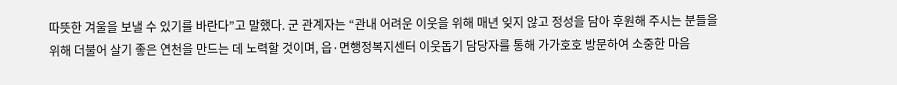따뜻한 겨울을 보낼 수 있기를 바란다”고 말했다. 군 관계자는 “관내 어려운 이웃을 위해 매년 잊지 않고 정성을 담아 후원해 주시는 분들을 위해 더불어 살기 좋은 연천을 만드는 데 노력할 것이며, 읍·면행정복지센터 이웃돕기 담당자를 통해 가가호호 방문하여 소중한 마음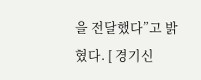을 전달했다”고 밝혔다. [ 경기신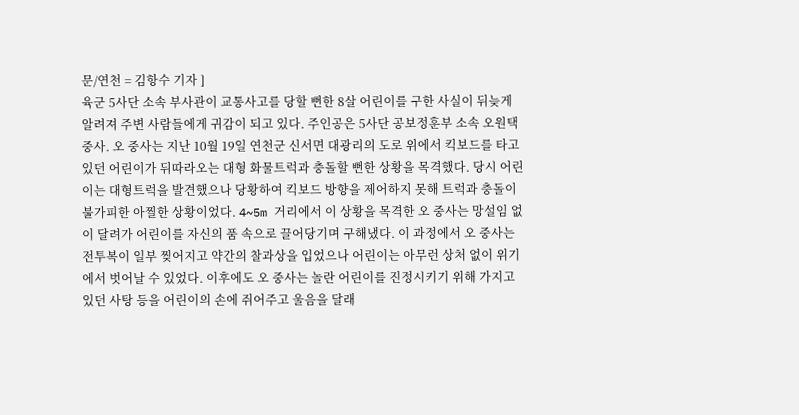문/연천 = 김항수 기자 ]
육군 5사단 소속 부사관이 교통사고를 당할 뻔한 8살 어린이를 구한 사실이 뒤늦게 알려져 주변 사람들에게 귀감이 되고 있다. 주인공은 5사단 공보정훈부 소속 오원택 중사. 오 중사는 지난 10월 19일 연천군 신서면 대광리의 도로 위에서 킥보드를 타고 있던 어린이가 뒤따라오는 대형 화물트럭과 충돌할 뻔한 상황을 목격했다. 당시 어린이는 대형트럭을 발견했으나 당황하여 킥보드 방향을 제어하지 못해 트럭과 충돌이 불가피한 아찔한 상황이었다. 4~5m 거리에서 이 상황을 목격한 오 중사는 망설임 없이 달려가 어린이를 자신의 품 속으로 끌어당기며 구해냈다. 이 과정에서 오 중사는 전투복이 일부 찢어지고 약간의 찰과상을 입었으나 어린이는 아무런 상처 없이 위기에서 벗어날 수 있었다. 이후에도 오 중사는 놀란 어린이를 진정시키기 위해 가지고 있던 사탕 등을 어린이의 손에 쥐어주고 울음을 달래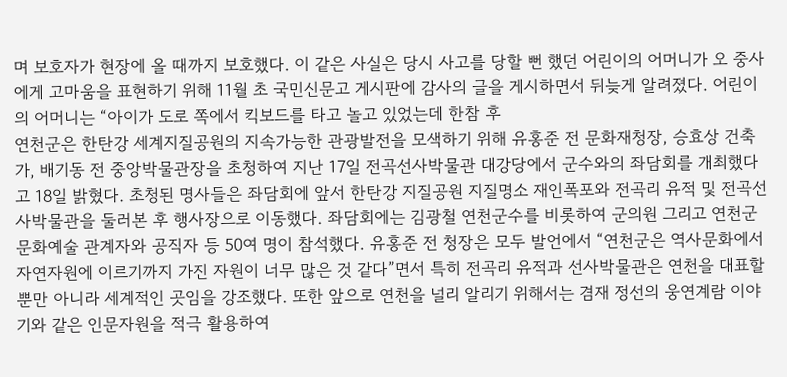며 보호자가 현장에 올 때까지 보호했다. 이 같은 사실은 당시 사고를 당할 뻔 했던 어린이의 어머니가 오 중사에게 고마움을 표현하기 위해 11월 초 국민신문고 게시판에 감사의 글을 게시하면서 뒤늦게 알려졌다. 어린이의 어머니는 “아이가 도로 쪽에서 킥보드를 타고 놀고 있었는데 한참 후
연천군은 한탄강 세계지질공원의 지속가능한 관광발전을 모색하기 위해 유홍준 전 문화재청장, 승효상 건축가, 배기동 전 중앙박물관장을 초청하여 지난 17일 전곡선사박물관 대강당에서 군수와의 좌담회를 개최했다고 18일 밝혔다. 초청된 명사들은 좌담회에 앞서 한탄강 지질공원 지질명소 재인폭포와 전곡리 유적 및 전곡선사박물관을 둘러본 후 행사장으로 이동했다. 좌담회에는 김광철 연천군수를 비롯하여 군의원 그리고 연천군 문화예술 관계자와 공직자 등 50여 명이 참석했다. 유홍준 전 청장은 모두 발언에서 “연천군은 역사문화에서 자연자원에 이르기까지 가진 자원이 너무 많은 것 같다”면서 특히 전곡리 유적과 선사박물관은 연천을 대표할 뿐만 아니라 세계적인 곳임을 강조했다. 또한 앞으로 연천을 널리 알리기 위해서는 겸재 정선의 웅연계람 이야기와 같은 인문자원을 적극 활용하여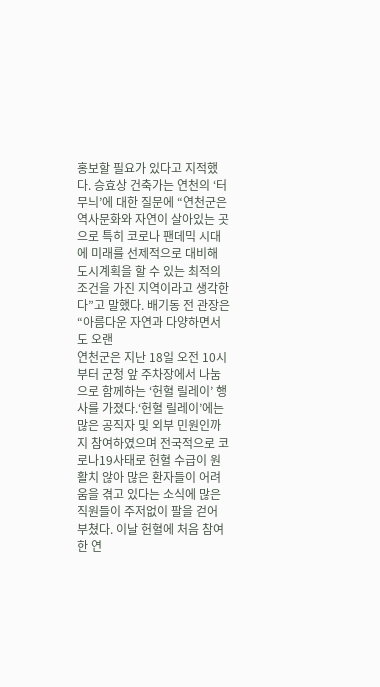홍보할 필요가 있다고 지적했다. 승효상 건축가는 연천의 ‘터 무늬’에 대한 질문에 “연천군은 역사문화와 자연이 살아있는 곳으로 특히 코로나 팬데믹 시대에 미래를 선제적으로 대비해 도시계획을 할 수 있는 최적의 조건을 가진 지역이라고 생각한다”고 말했다. 배기동 전 관장은 “아름다운 자연과 다양하면서도 오랜
연천군은 지난 18일 오전 10시부터 군청 앞 주차장에서 나눔으로 함께하는 ‘헌혈 릴레이’ 행사를 가졌다.‘헌혈 릴레이’에는 많은 공직자 및 외부 민원인까지 참여하였으며 전국적으로 코로나19사태로 헌혈 수급이 원활치 않아 많은 환자들이 어려움을 겪고 있다는 소식에 많은 직원들이 주저없이 팔을 걷어 부쳤다. 이날 헌혈에 처음 참여한 연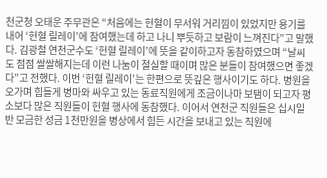천군청 오태운 주무관은 “처음에는 헌혈이 무서워 거리낌이 있었지만 용기를 내어 ‘헌혈 릴레이’에 참여했는데 하고 나니 뿌듯하고 보람이 느껴진다”고 말했다. 김광철 연천군수도 ‘헌혈 릴레이’에 뜻을 같이하고자 동참하였으며 “날씨도 점점 쌀쌀해지는데 이런 나눔이 절실할 때이며 많은 분들이 참여했으면 좋겠다”고 전했다. 이번 ‘헌혈 릴레이’는 한편으로 뜻깊은 행사이기도 하다. 병원을 오가며 힘들게 병마와 싸우고 있는 동료직원에게 조금이나마 보탬이 되고자 평소보다 많은 직원들이 헌혈 행사에 동참했다. 이어서 연천군 직원들은 십시일반 모금한 성금 1천만원을 병상에서 힘든 시간을 보내고 있는 직원에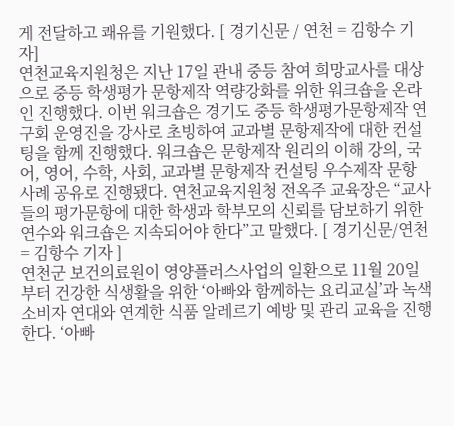게 전달하고 쾌유를 기원했다. [ 경기신문 / 연천 = 김항수 기자]
연천교육지원청은 지난 17일 관내 중등 참여 희망교사를 대상으로 중등 학생평가 문항제작 역량강화를 위한 워크숍을 온라인 진행했다. 이번 워크숍은 경기도 중등 학생평가문항제작 연구회 운영진을 강사로 초빙하여 교과별 문항제작에 대한 컨설팅을 함께 진행했다. 워크숍은 문항제작 원리의 이해 강의, 국어, 영어, 수학, 사회, 교과별 문항제작 컨설팅 우수제작 문항 사례 공유로 진행됐다. 연천교육지원청 전옥주 교육장은 “교사들의 평가문항에 대한 학생과 학부모의 신뢰를 담보하기 위한 연수와 워크숍은 지속되어야 한다”고 말했다. [ 경기신문/연천 = 김항수 기자 ]
연천군 보건의료원이 영양플러스사업의 일환으로 11월 20일부터 건강한 식생활을 위한 ‘아빠와 함께하는 요리교실’과 녹색 소비자 연대와 연계한 식품 알레르기 예방 및 관리 교육을 진행한다. ‘아빠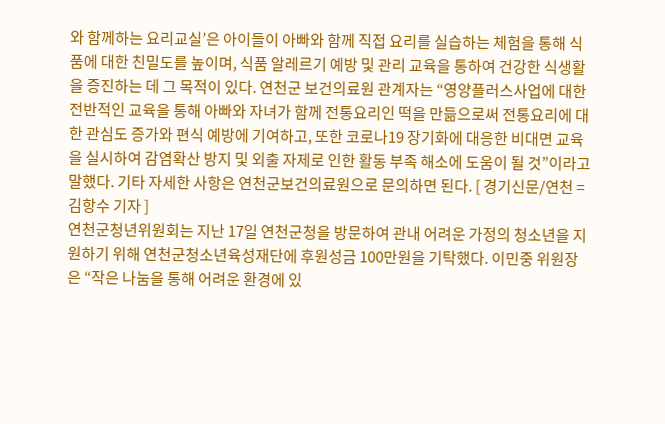와 함께하는 요리교실’은 아이들이 아빠와 함께 직접 요리를 실습하는 체험을 통해 식품에 대한 친밀도를 높이며, 식품 알레르기 예방 및 관리 교육을 통하여 건강한 식생활을 증진하는 데 그 목적이 있다. 연천군 보건의료원 관계자는 “영양플러스사업에 대한 전반적인 교육을 통해 아빠와 자녀가 함께 전통요리인 떡을 만듦으로써 전통요리에 대한 관심도 증가와 편식 예방에 기여하고, 또한 코로나19 장기화에 대응한 비대면 교육을 실시하여 감염확산 방지 및 외출 자제로 인한 활동 부족 해소에 도움이 될 것”이라고 말했다. 기타 자세한 사항은 연천군보건의료원으로 문의하면 된다. [ 경기신문/연천 = 김항수 기자 ]
연천군청년위원회는 지난 17일 연천군청을 방문하여 관내 어려운 가정의 청소년을 지원하기 위해 연천군청소년육성재단에 후원성금 100만원을 기탁했다. 이민중 위원장은 “작은 나눔을 통해 어려운 환경에 있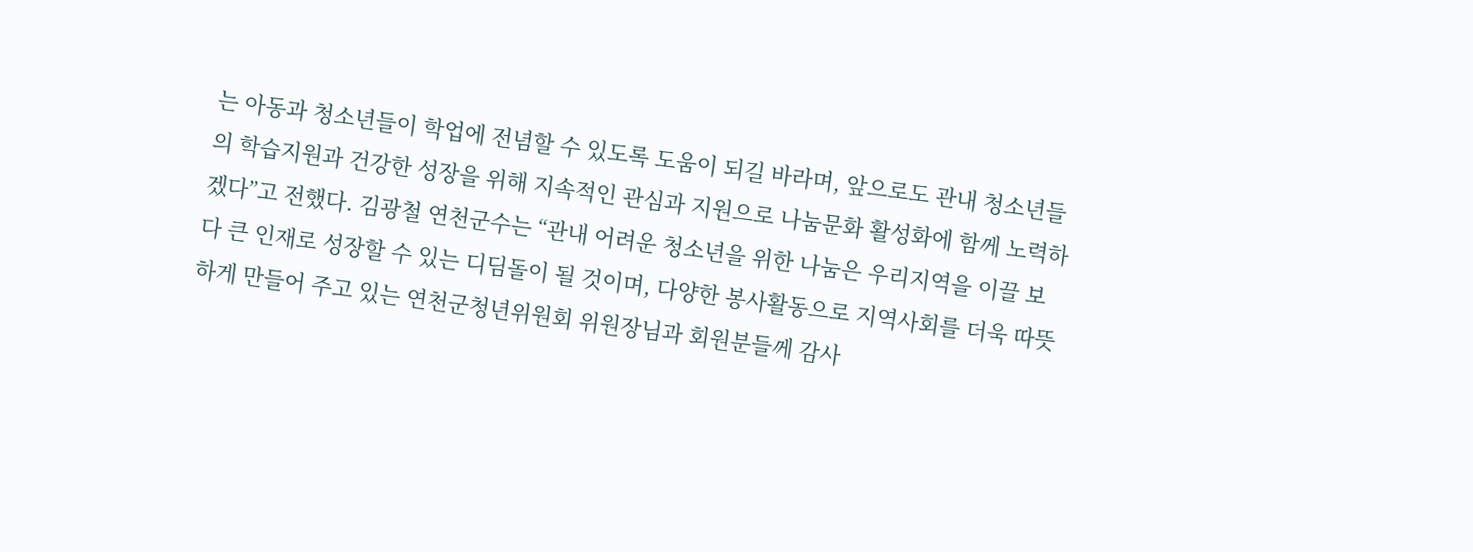는 아동과 청소년들이 학업에 전념할 수 있도록 도움이 되길 바라며, 앞으로도 관내 청소년들의 학습지원과 건강한 성장을 위해 지속적인 관심과 지원으로 나눔문화 활성화에 함께 노력하겠다”고 전했다. 김광철 연천군수는 “관내 어려운 청소년을 위한 나눔은 우리지역을 이끌 보다 큰 인재로 성장할 수 있는 디딤돌이 될 것이며, 다양한 봉사활동으로 지역사회를 더욱 따뜻하게 만들어 주고 있는 연천군청년위원회 위원장님과 회원분들께 감사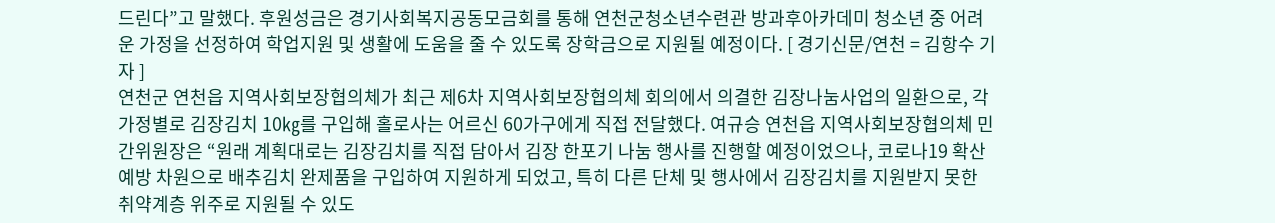드린다”고 말했다. 후원성금은 경기사회복지공동모금회를 통해 연천군청소년수련관 방과후아카데미 청소년 중 어려운 가정을 선정하여 학업지원 및 생활에 도움을 줄 수 있도록 장학금으로 지원될 예정이다. [ 경기신문/연천 = 김항수 기자 ]
연천군 연천읍 지역사회보장협의체가 최근 제6차 지역사회보장협의체 회의에서 의결한 김장나눔사업의 일환으로, 각 가정별로 김장김치 10㎏를 구입해 홀로사는 어르신 60가구에게 직접 전달했다. 여규승 연천읍 지역사회보장협의체 민간위원장은 “원래 계획대로는 김장김치를 직접 담아서 김장 한포기 나눔 행사를 진행할 예정이었으나, 코로나19 확산 예방 차원으로 배추김치 완제품을 구입하여 지원하게 되었고, 특히 다른 단체 및 행사에서 김장김치를 지원받지 못한 취약계층 위주로 지원될 수 있도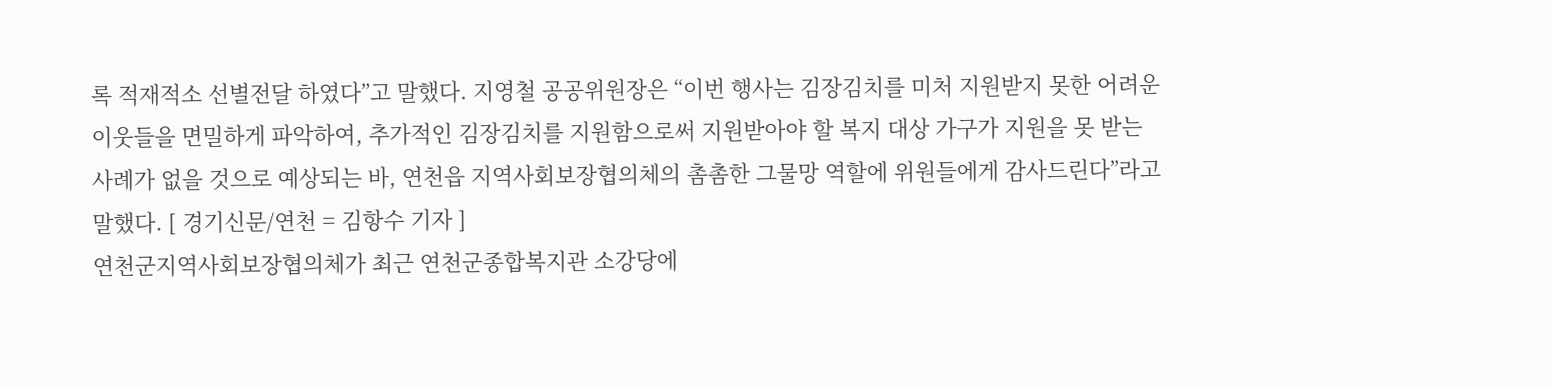록 적재적소 선별전달 하였다”고 말했다. 지영철 공공위원장은 “이번 행사는 김장김치를 미처 지원받지 못한 어려운 이웃들을 면밀하게 파악하여, 추가적인 김장김치를 지원함으로써 지원받아야 할 복지 대상 가구가 지원을 못 받는 사례가 없을 것으로 예상되는 바, 연천읍 지역사회보장협의체의 촘촘한 그물망 역할에 위원들에게 감사드린다”라고 말했다. [ 경기신문/연천 = 김항수 기자 ]
연천군지역사회보장협의체가 최근 연천군종합복지관 소강당에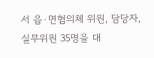서 읍·면협의체 위원, 담당자, 실무위원 35명을 대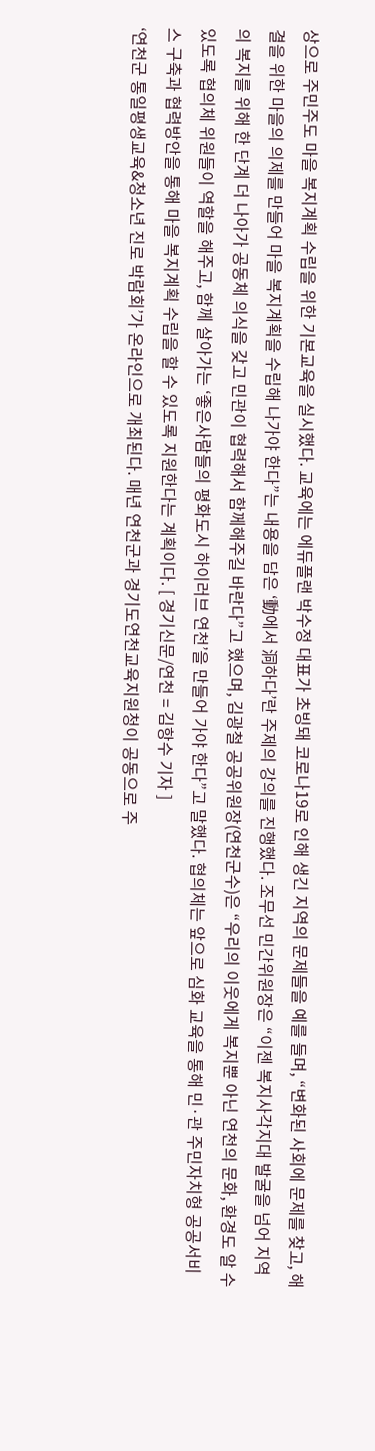상으로 주민주도 마을 복지계획 수립을 위한 기본교육을 실시했다. 교육에는 에듀플랜 박수정 대표가 초빙돼 코로나19로 인해 생긴 지역의 문제들을 예를 들며, “변화된 사회에 문제를 찾고, 해결을 위한 마을의 의제를 만들어 마을 복지계획을 수립해 나가야 한다”는 내용을 담은 ‘動에서 洞하다’란 주제의 강의를 진행했다. 조무선 민간위원장은 “이젠 복지사각지대 발굴을 넘어 지역의 복지를 위해 한 단계 더 나아가 공동체 의식을 갖고 민관이 협력해서 함께해주길 바란다”고 했으며, 김광철 공공위원장(연천군수)은 “우리의 이웃에게 복지뿐 아닌 연천의 문화, 환경도 알 수 있도록 협의체 위원들이 역할을 해주고, 함께 살아가는 ‘좋은사람들의 평화도시 하이러브 연천’을 만들어 가야 한다”고 말했다. 협의체는 앞으로 심화 교육을 통해 민·관 주민자치형 공공서비스 구축과 협력방안을 통해 마을 복지계획 수립을 할 수 있도록 지원한다는 계획이다. [ 경기신문/연천 = 김항수 기자 ]
‘연천군 통일평생교육&청소년 진로 박람회’가 온라인으로 개최된다. 매년 연천군과 경기도연천교육지원청이 공동으로 주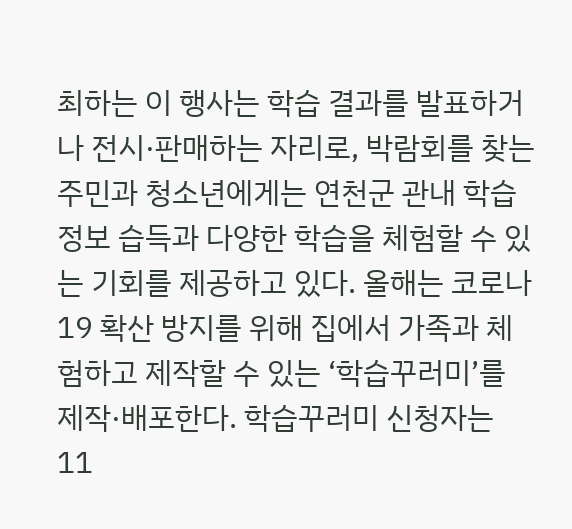최하는 이 행사는 학습 결과를 발표하거나 전시·판매하는 자리로, 박람회를 찾는 주민과 청소년에게는 연천군 관내 학습 정보 습득과 다양한 학습을 체험할 수 있는 기회를 제공하고 있다. 올해는 코로나19 확산 방지를 위해 집에서 가족과 체험하고 제작할 수 있는 ‘학습꾸러미’를 제작·배포한다. 학습꾸러미 신청자는 11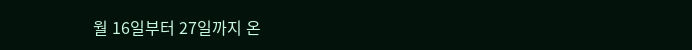월 16일부터 27일까지 온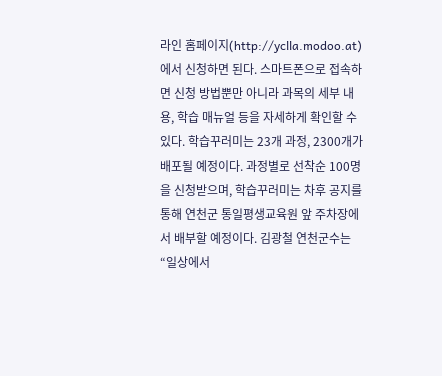라인 홈페이지(http://yclla.modoo.at)에서 신청하면 된다. 스마트폰으로 접속하면 신청 방법뿐만 아니라 과목의 세부 내용, 학습 매뉴얼 등을 자세하게 확인할 수 있다. 학습꾸러미는 23개 과정, 2300개가 배포될 예정이다. 과정별로 선착순 100명을 신청받으며, 학습꾸러미는 차후 공지를 통해 연천군 통일평생교육원 앞 주차장에서 배부할 예정이다. 김광철 연천군수는 “일상에서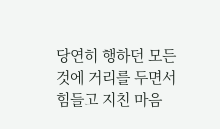당연히 행하던 모든 것에 거리를 두면서 힘들고 지친 마음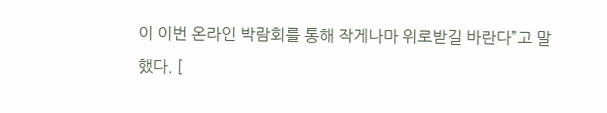이 이번 온라인 박람회를 통해 작게나마 위로받길 바란다”고 말했다. [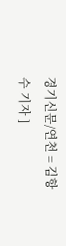경기신문/연천 = 김항수 기자 ]